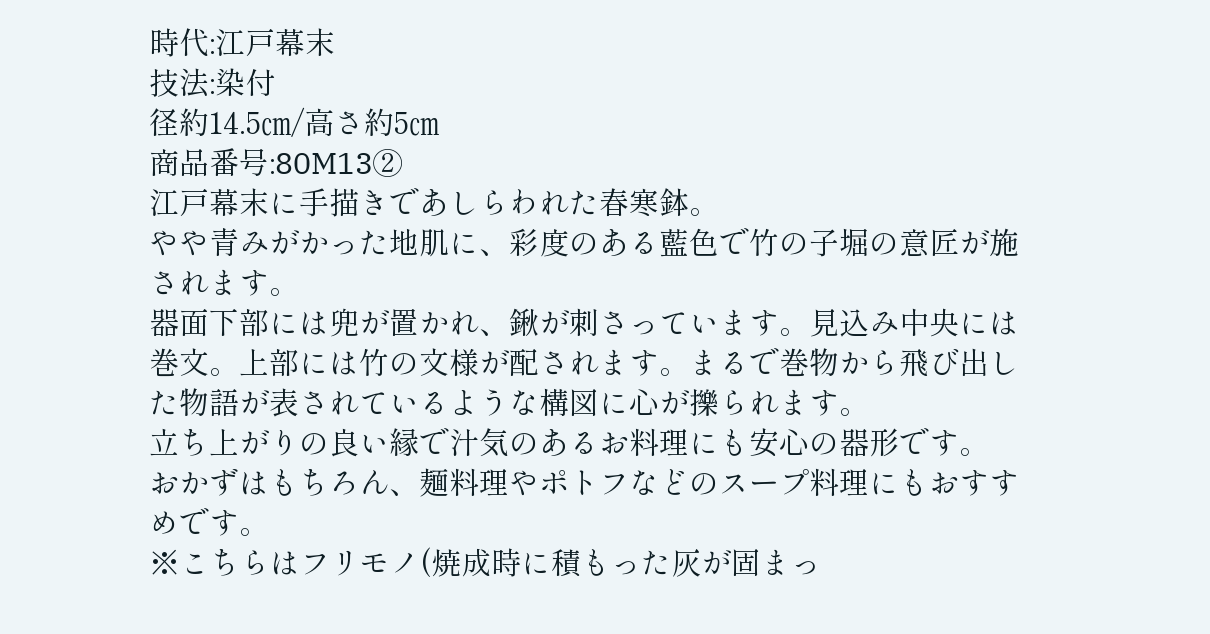時代:江戸幕末
技法:染付
径約14.5㎝/高さ約5㎝
商品番号:80M13②
江戸幕末に手描きであしらわれた春寒鉢。
やや青みがかった地肌に、彩度のある藍色で竹の子堀の意匠が施されます。
器面下部には兜が置かれ、鍬が刺さっています。見込み中央には巻文。上部には竹の文様が配されます。まるで巻物から飛び出した物語が表されているような構図に心が擽られます。
立ち上がりの良い縁で汁気のあるお料理にも安心の器形です。
おかずはもちろん、麺料理やポトフなどのスープ料理にもおすすめです。
※こちらはフリモノ(焼成時に積もった灰が固まっ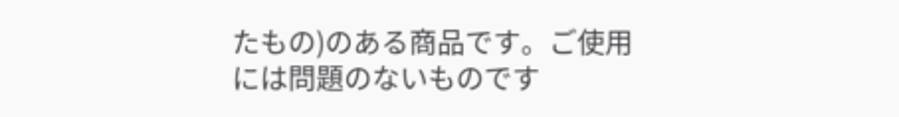たもの)のある商品です。ご使用には問題のないものです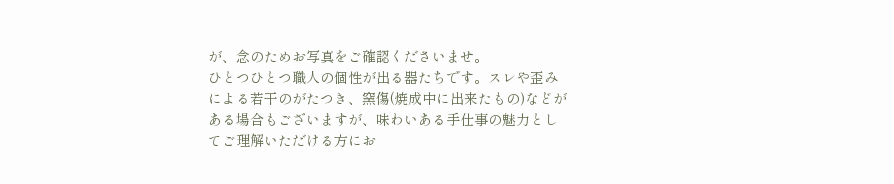が、念のためお写真をご確認くださいませ。
ひとつひとつ職人の個性が出る器たちです。スレや歪みによる若干のがたつき、窯傷(焼成中に出来たもの)などがある場合もございますが、味わいある手仕事の魅力としてご理解いただける方にお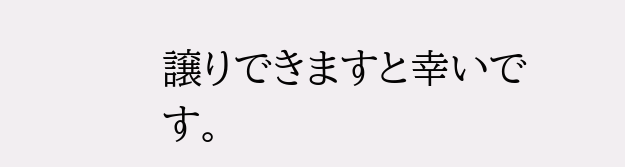譲りできますと幸いです。